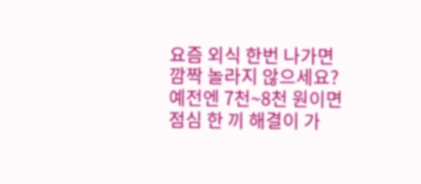요즘 외식 한번 나가면 깜짝 놀라지 않으세요?
예전엔 7천~8천 원이면 점심 한 끼 해결이 가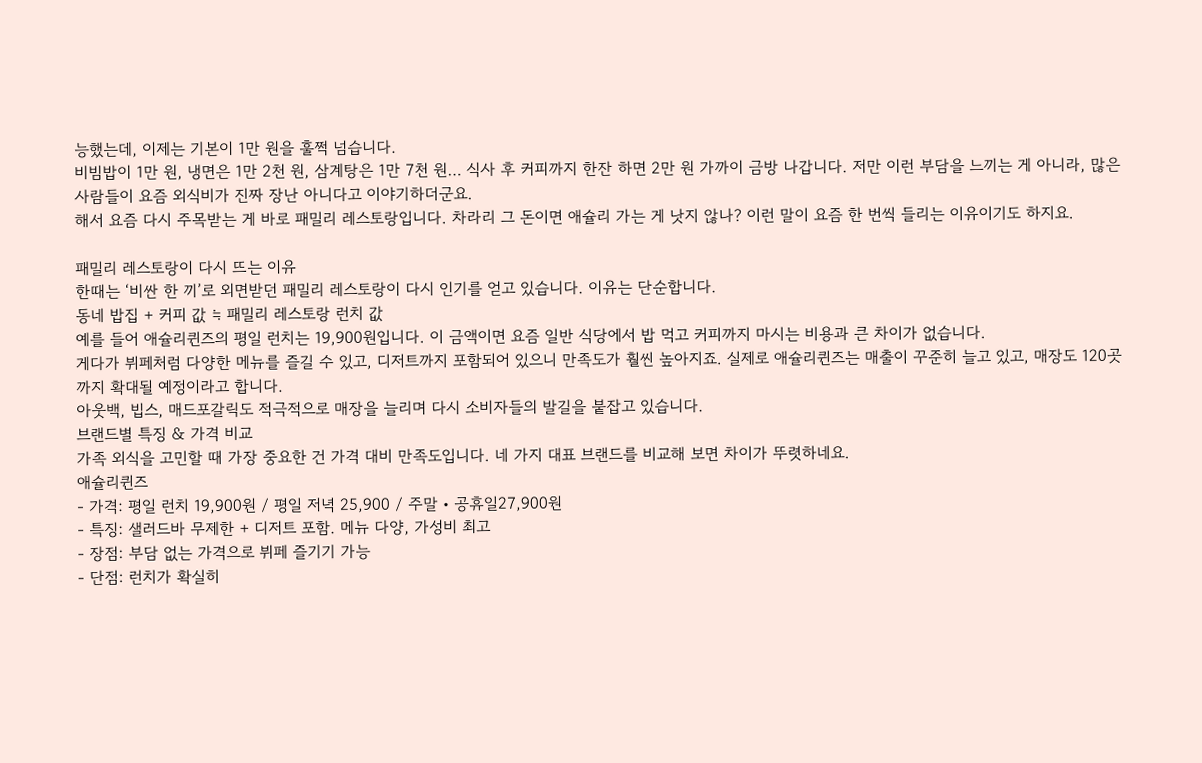능했는데, 이제는 기본이 1만 원을 훌쩍 넘습니다.
비빔밥이 1만 원, 냉면은 1만 2천 원, 삼계탕은 1만 7천 원… 식사 후 커피까지 한잔 하면 2만 원 가까이 금방 나갑니다. 저만 이런 부담을 느끼는 게 아니라, 많은 사람들이 요즘 외식비가 진짜 장난 아니다고 이야기하더군요.
해서 요즘 다시 주목받는 게 바로 패밀리 레스토랑입니다. 차라리 그 돈이면 애슐리 가는 게 낫지 않나? 이런 말이 요즘 한 번씩 들리는 이유이기도 하지요.

패밀리 레스토랑이 다시 뜨는 이유
한때는 ‘비싼 한 끼’로 외면받던 패밀리 레스토랑이 다시 인기를 얻고 있습니다. 이유는 단순합니다.
동네 밥집 + 커피 값 ≒ 패밀리 레스토랑 런치 값
예를 들어 애슐리퀸즈의 평일 런치는 19,900원입니다. 이 금액이면 요즘 일반 식당에서 밥 먹고 커피까지 마시는 비용과 큰 차이가 없습니다.
게다가 뷔페처럼 다양한 메뉴를 즐길 수 있고, 디저트까지 포함되어 있으니 만족도가 훨씬 높아지죠. 실제로 애슐리퀸즈는 매출이 꾸준히 늘고 있고, 매장도 120곳까지 확대될 예정이라고 합니다.
아웃백, 빕스, 매드포갈릭도 적극적으로 매장을 늘리며 다시 소비자들의 발길을 붙잡고 있습니다.
브랜드별 특징 & 가격 비교
가족 외식을 고민할 때 가장 중요한 건 가격 대비 만족도입니다. 네 가지 대표 브랜드를 비교해 보면 차이가 뚜렷하네요.
애슐리퀸즈
- 가격: 평일 런치 19,900원 / 평일 저녁 25,900 / 주말・공휴일27,900원
- 특징: 샐러드바 무제한 + 디저트 포함. 메뉴 다양, 가성비 최고
- 장점: 부담 없는 가격으로 뷔페 즐기기 가능
- 단점: 런치가 확실히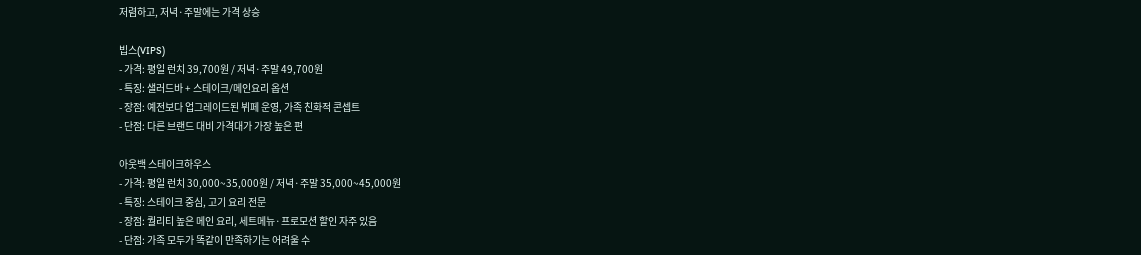저렴하고, 저녁·주말에는 가격 상승

빕스(VIPS)
- 가격: 평일 런치 39,700원 / 저녁·주말 49,700원
- 특징: 샐러드바 + 스테이크/메인요리 옵션
- 장점: 예전보다 업그레이드된 뷔페 운영, 가족 친화적 콘셉트
- 단점: 다른 브랜드 대비 가격대가 가장 높은 편

아웃백 스테이크하우스
- 가격: 평일 런치 30,000~35,000원 / 저녁·주말 35,000~45,000원
- 특징: 스테이크 중심, 고기 요리 전문
- 장점: 퀄리티 높은 메인 요리, 세트메뉴·프로모션 할인 자주 있음
- 단점: 가족 모두가 똑같이 만족하기는 어려울 수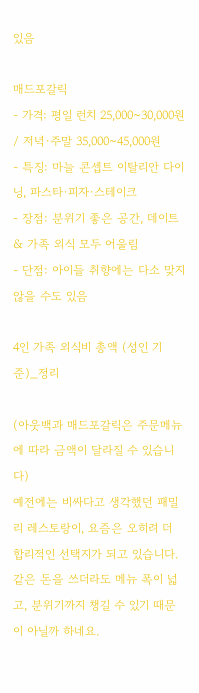있음

매드포갈릭
- 가격: 평일 런치 25,000~30,000원 / 저녁·주말 35,000~45,000원
- 특징: 마늘 콘셉트 이탈리안 다이닝, 파스타·피자·스테이크
- 장점: 분위기 좋은 공간, 데이트 & 가족 외식 모두 어울림
- 단점: 아이들 취향에는 다소 맞지 않을 수도 있음

4인 가족 외식비 총액 (성인 기준)_정리

(아웃백과 매드포갈릭은 주문메뉴에 따라 금액이 달라질 수 있습니다)
예전에는 비싸다고 생각했던 패밀리 레스토랑이, 요즘은 오히려 더 합리적인 선택지가 되고 있습니다. 같은 돈을 쓰더라도 메뉴 폭이 넓고, 분위기까지 챙길 수 있기 때문이 아닐까 하네요.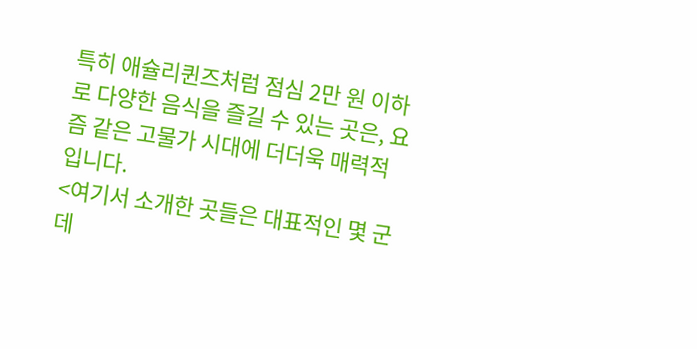특히 애슐리퀸즈처럼 점심 2만 원 이하로 다양한 음식을 즐길 수 있는 곳은, 요즘 같은 고물가 시대에 더더욱 매력적입니다.
<여기서 소개한 곳들은 대표적인 몇 군데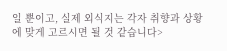일 뿐이고, 실제 외식지는 각자 취향과 상황에 맞게 고르시면 될 것 같습니다>